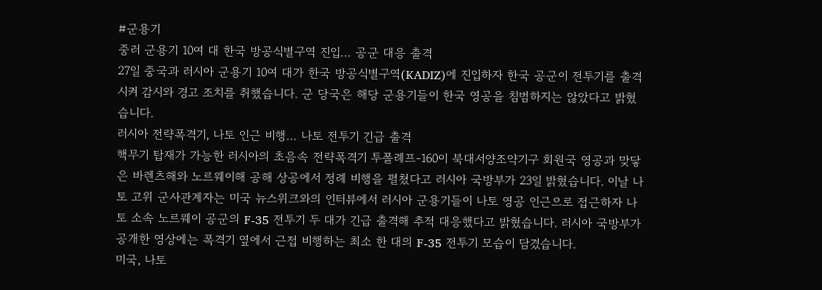#군용기
중러 군용기 10여 대 한국 방공식별구역 진입… 공군 대응 출격
27일 중국과 러시아 군용기 10여 대가 한국 방공식별구역(KADIZ)에 진입하자 한국 공군이 전투기를 출격시켜 감시와 경고 조치를 취했습니다. 군 당국은 해당 군용기들이 한국 영공을 침범하지는 않았다고 밝혔습니다.
러시아 전략폭격기, 나토 인근 비행… 나토 전투기 긴급 출격
핵무기 탑재가 가능한 러시아의 초음속 전략폭격기 투폴례프-160이 북대서양조약기구 회원국 영공과 맞닿은 바렌츠해와 노르웨이해 공해 상공에서 정례 비행을 펼쳤다고 러시아 국방부가 23일 밝혔습니다. 이날 나토 고위 군사관계자는 미국 뉴스위크와의 인터뷰에서 러시아 군용기들이 나토 영공 인근으로 접근하자 나토 소속 노르웨이 공군의 F-35 전투기 두 대가 긴급 출격해 추적 대응했다고 밝혔습니다. 러시아 국방부가 공개한 영상에는 폭격기 옆에서 근접 비행하는 최소 한 대의 F-35 전투기 모습이 담겼습니다.
미국, 나토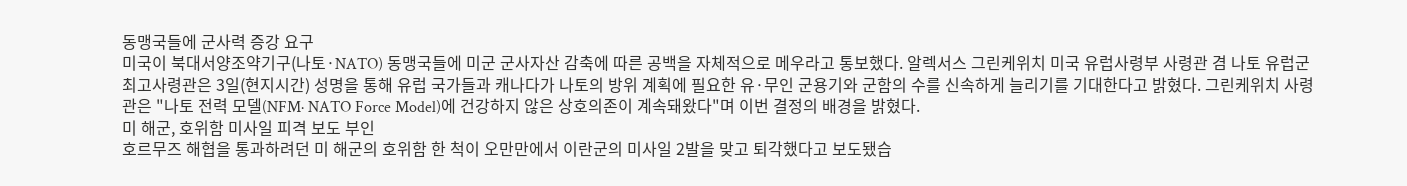동맹국들에 군사력 증강 요구
미국이 북대서양조약기구(나토·NATO) 동맹국들에 미군 군사자산 감축에 따른 공백을 자체적으로 메우라고 통보했다. 알렉서스 그린케위치 미국 유럽사령부 사령관 겸 나토 유럽군 최고사령관은 3일(현지시간) 성명을 통해 유럽 국가들과 캐나다가 나토의 방위 계획에 필요한 유·무인 군용기와 군함의 수를 신속하게 늘리기를 기대한다고 밝혔다. 그린케위치 사령관은 "나토 전력 모델(NFM· NATO Force Model)에 건강하지 않은 상호의존이 계속돼왔다"며 이번 결정의 배경을 밝혔다.
미 해군, 호위함 미사일 피격 보도 부인
호르무즈 해협을 통과하려던 미 해군의 호위함 한 척이 오만만에서 이란군의 미사일 2발을 맞고 퇴각했다고 보도됐습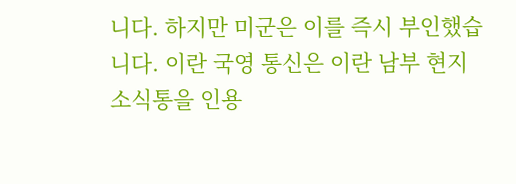니다. 하지만 미군은 이를 즉시 부인했습니다. 이란 국영 통신은 이란 남부 현지 소식통을 인용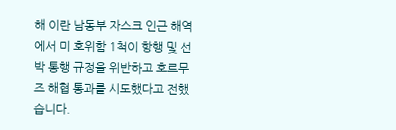해 이란 남동부 자스크 인근 해역에서 미 호위함 1척이 항행 및 선박 통행 규정을 위반하고 호르무즈 해협 통과를 시도했다고 전했습니다.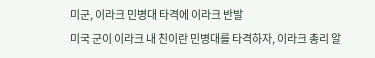미군, 이라크 민병대 타격에 이라크 반발
미국 군이 이라크 내 친이란 민병대를 타격하자, 이라크 총리 알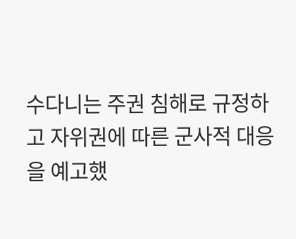수다니는 주권 침해로 규정하고 자위권에 따른 군사적 대응을 예고했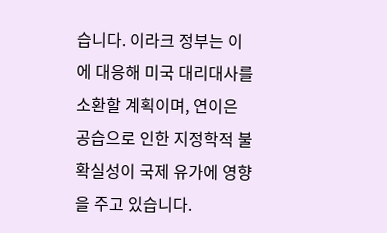습니다. 이라크 정부는 이에 대응해 미국 대리대사를 소환할 계획이며, 연이은 공습으로 인한 지정학적 불확실성이 국제 유가에 영향을 주고 있습니다.